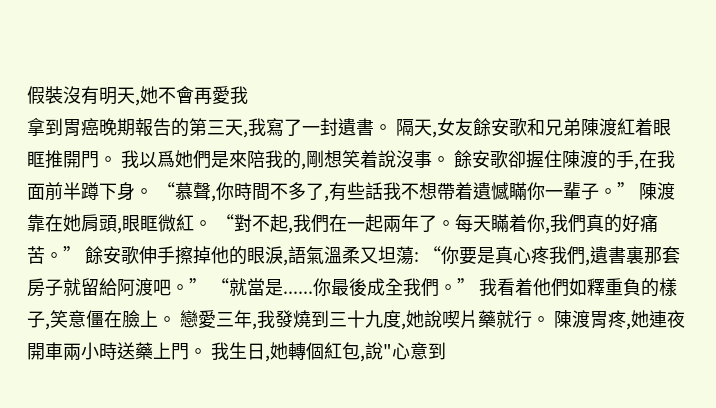假裝沒有明天,她不會再愛我
拿到胃癌晚期報告的第三天,我寫了一封遺書。 隔天,女友餘安歌和兄弟陳渡紅着眼眶推開門。 我以爲她們是來陪我的,剛想笑着說沒事。 餘安歌卻握住陳渡的手,在我面前半蹲下身。 “慕聲,你時間不多了,有些話我不想帶着遺憾瞞你一輩子。” 陳渡靠在她肩頭,眼眶微紅。 “對不起,我們在一起兩年了。每天瞞着你,我們真的好痛苦。” 餘安歌伸手擦掉他的眼淚,語氣溫柔又坦蕩: “你要是真心疼我們,遺書裏那套房子就留給阿渡吧。” “就當是......你最後成全我們。” 我看着他們如釋重負的樣子,笑意僵在臉上。 戀愛三年,我發燒到三十九度,她說喫片藥就行。 陳渡胃疼,她連夜開車兩小時送藥上門。 我生日,她轉個紅包,說"心意到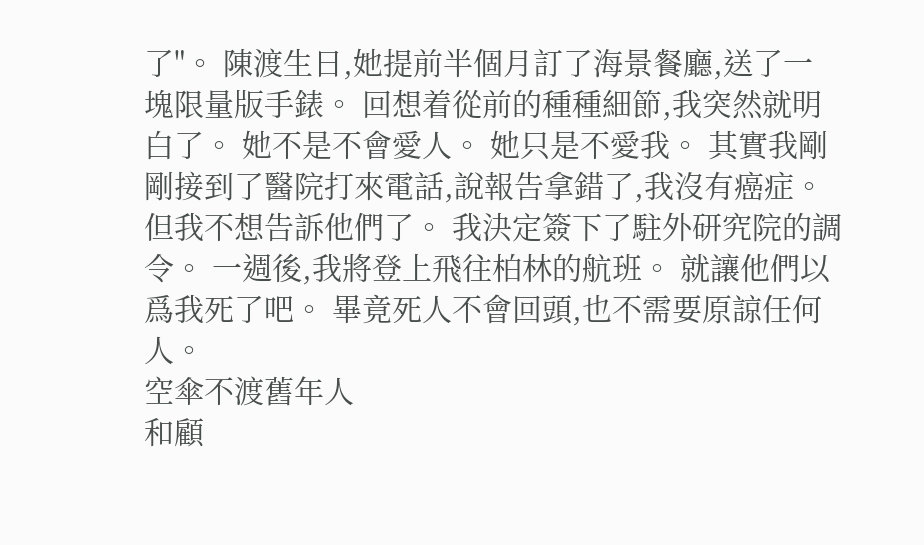了"。 陳渡生日,她提前半個月訂了海景餐廳,送了一塊限量版手錶。 回想着從前的種種細節,我突然就明白了。 她不是不會愛人。 她只是不愛我。 其實我剛剛接到了醫院打來電話,說報告拿錯了,我沒有癌症。 但我不想告訴他們了。 我決定簽下了駐外研究院的調令。 一週後,我將登上飛往柏林的航班。 就讓他們以爲我死了吧。 畢竟死人不會回頭,也不需要原諒任何人。
空傘不渡舊年人
和顧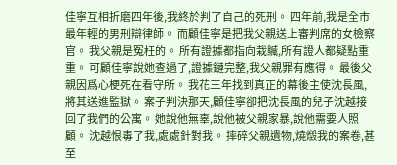佳寧互相折磨四年後,我終於判了自己的死刑。 四年前,我是全市最年輕的男刑辯律師。 而顧佳寧是把我父親送上審判席的女檢察官。 我父親是冤枉的。 所有證據都指向栽贓,所有證人都疑點重重。 可顧佳寧說她查過了,證據鏈完整,我父親罪有應得。 最後父親因爲心梗死在看守所。 我花三年找到真正的幕後主使沈長風,將其送進監獄。 案子判決那天,顧佳寧卻把沈長風的兒子沈越接回了我們的公寓。 她說他無辜,說他被父親家暴,說他需要人照顧。 沈越恨毒了我,處處針對我。 摔碎父親遺物,燒燬我的案卷,甚至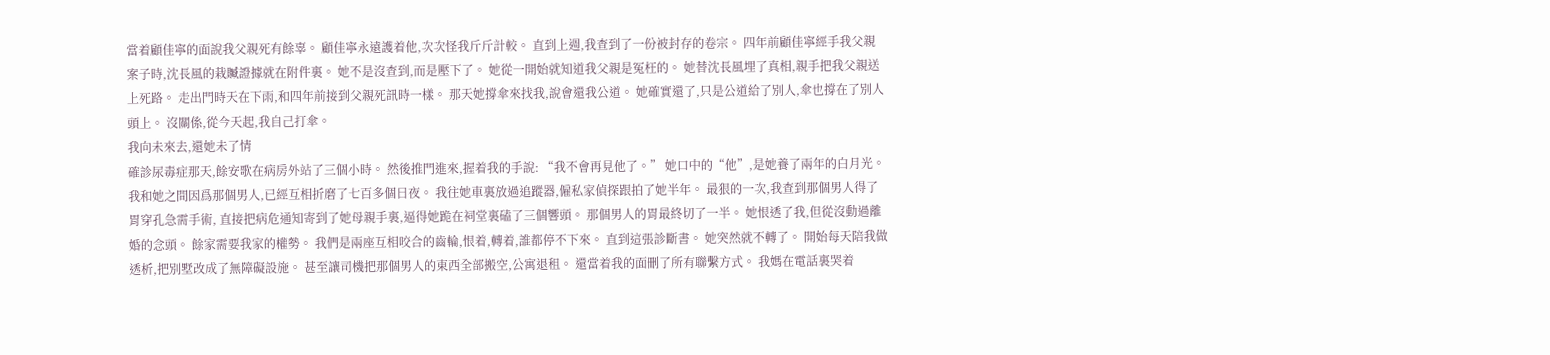當着顧佳寧的面說我父親死有餘辜。 顧佳寧永遠護着他,次次怪我斤斤計較。 直到上週,我查到了一份被封存的卷宗。 四年前顧佳寧經手我父親案子時,沈長風的栽贓證據就在附件裏。 她不是沒查到,而是壓下了。 她從一開始就知道我父親是冤枉的。 她替沈長風埋了真相,親手把我父親送上死路。 走出門時天在下雨,和四年前接到父親死訊時一樣。 那天她撐傘來找我,說會還我公道。 她確實還了,只是公道給了別人,傘也撐在了別人頭上。 沒關係,從今天起,我自己打傘。
我向未來去,還她未了情
確診尿毒症那天,餘安歌在病房外站了三個小時。 然後推門進來,握着我的手說: “我不會再見他了。” 她口中的“他”,是她養了兩年的白月光。 我和她之間因爲那個男人,已經互相折磨了七百多個日夜。 我往她車裏放過追蹤器,僱私家偵探跟拍了她半年。 最狠的一次,我查到那個男人得了胃穿孔急需手術, 直接把病危通知寄到了她母親手裏,逼得她跪在祠堂裏磕了三個響頭。 那個男人的胃最終切了一半。 她恨透了我,但從沒動過離婚的念頭。 餘家需要我家的權勢。 我們是兩座互相咬合的齒輪,恨着,轉着,誰都停不下來。 直到這張診斷書。 她突然就不轉了。 開始每天陪我做透析,把別墅改成了無障礙設施。 甚至讓司機把那個男人的東西全部搬空,公寓退租。 還當着我的面刪了所有聯繫方式。 我媽在電話裏哭着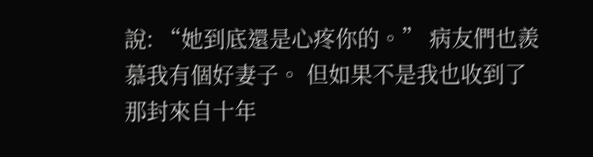說: “她到底還是心疼你的。” 病友們也羨慕我有個好妻子。 但如果不是我也收到了那封來自十年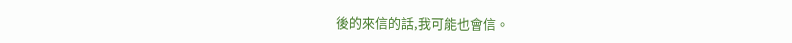後的來信的話,我可能也會信。